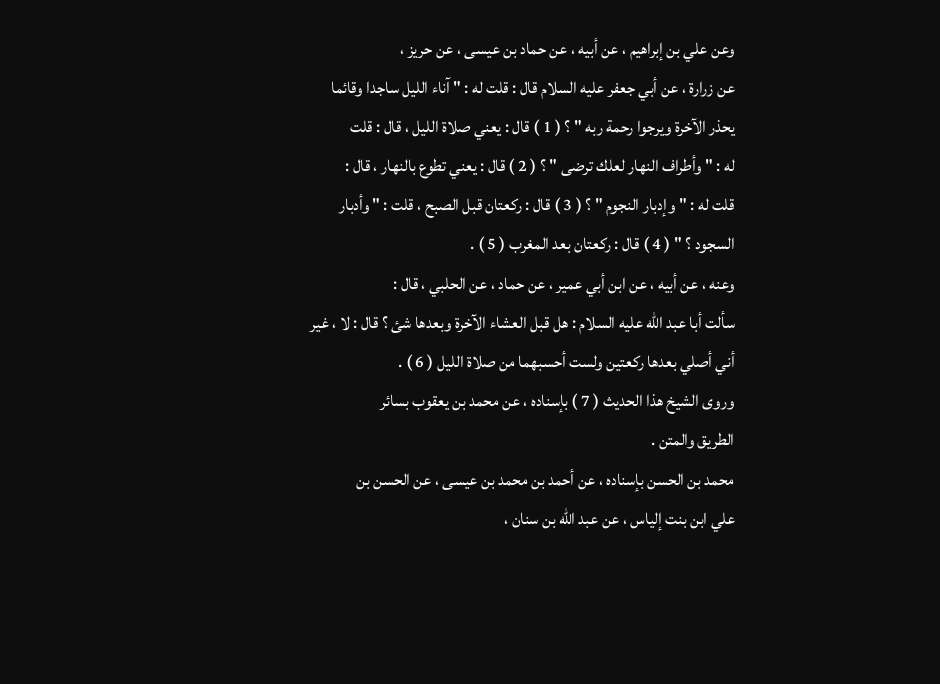وعن علي بن إبراهيم ، عن أبيه ، عن حماد بن عيسى ، عن حريز ،
عن زرارة ، عن أبي جعفر عليه السلام قال : قلت له : " آناء الليل ساجدا وقائما
يحذر الآخرة ويرجوا رحمة ربه " ؟ ( 1 ) قال : يعني صلاة الليل ، قال : قلت
له : " وأطراف النهار لعلك ترضى " ؟ ( 2 ) قال : يعني تطوع بالنهار ، قال :
قلت له : " وإدبار النجوم " ؟ ( 3 ) قال : ركعتان قبل الصبح ، قلت : " وأدبار
السجود ؟ " ( 4 ) قال : ركعتان بعد المغرب ( 5 ) .
وعنه ، عن أبيه ، عن ابن أبي عمير ، عن حماد ، عن الحلبي ، قال :
سألت أبا عبد الله عليه السلام : هل قبل العشاء الآخرة وبعدها شئ ؟ قال : لا ، غير
أني أصلي بعدها ركعتين ولست أحسبهما من صلاة الليل ( 6 ) .
وروى الشيخ هذا الحديث ( 7 ) بإسناده ، عن محمد بن يعقوب بسائر
الطريق والمتن .
محمد بن الحسن بإسناده ، عن أحمد بن محمد بن عيسى ، عن الحسن بن
علي ابن بنت إلياس ، عن عبد الله بن سنان ،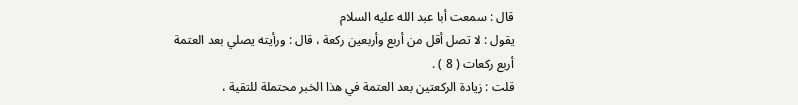قال : سمعت أبا عبد الله عليه السلام
يقول : لا تصل أقل من أربع وأربعين ركعة ، قال : ورأيته يصلي بعد العتمة
أربع ركعات ( 8 ) .
قلت : زيادة الركعتين بعد العتمة في هذا الخبر محتملة للتقية ،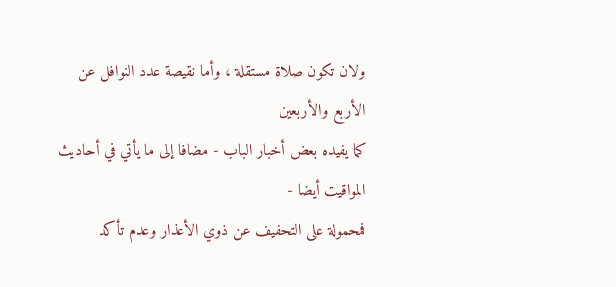ولان تكون صلاة مستقلة ، وأما نقيصة عدد النوافل عن الأربع والأربعين
كما يفيده بعض أخبار الباب - مضافا إلى ما يأتي في أحاديث المواقيت أيضا -
فمحمولة على التحفيف عن ذوي الأعذار وعدم تأكد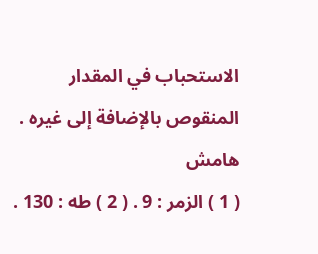الاستحباب في المقدار
المنقوص بالإضافة إلى غيره .
هامش
( 1 ) الزمر : 9 . ( 2 ) طه : 130 .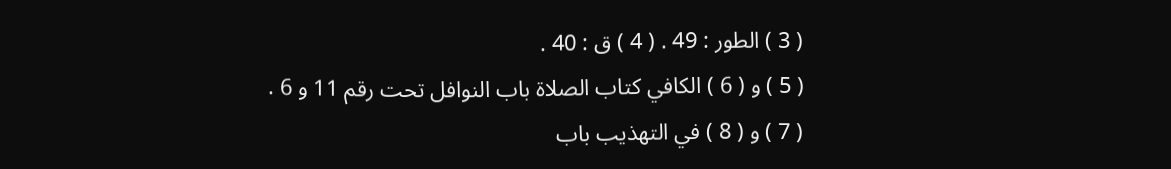( 3 ) الطور : 49 . ( 4 ) ق : 40 .
( 5 ) و ( 6 ) الكافي كتاب الصلاة باب النوافل تحت رقم 11 و 6 .
( 7 ) و ( 8 ) في التهذيب باب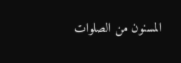المسنون من الصلوات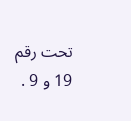تحت رقم 19 و 9 .